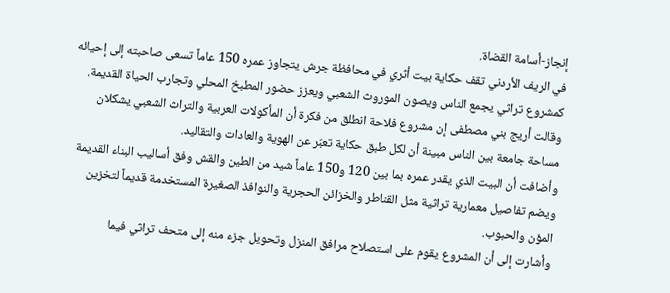إنجاز-أسامة القضاة.
في الريف الأردني تقف حكاية بيت أثري في محافظة جرش يتجاوز عمره 150 عاماً تسعى صاحبته إلى إحيائه كمشروع تراثي يجمع الناس ويصون الموروث الشعبي ويعزز حضور المطبخ المحلي وتجارب الحياة القديمة.
وقالت أريج بني مصطفى إن مشروع فلاحة انطلق من فكرة أن المأكولات العربية والتراث الشعبي يشكلان مساحة جامعة بين الناس مبينة أن لكل طبق حكاية تعبّر عن الهوية والعادات والتقاليد.
وأضافت أن البيت الذي يقدر عمره بما بين 120 و150 عاماً شيد من الطين والقش وفق أساليب البناء القديمة ويضم تفاصيل معمارية تراثية مثل القناطر والخزائن الحجرية والنوافذ الصغيرة المستخدمة قديماً لتخزين المؤن والحبوب.
وأشارت إلى أن المشروع يقوم على استصلاح مرافق المنزل وتحويل جزء منه إلى متحف تراثي فيما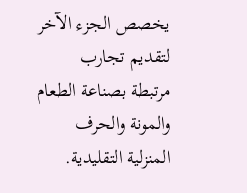يخصص الجزء الآخر لتقديم تجارب مرتبطة بصناعة الطعام والمونة والحرف المنزلية التقليدية.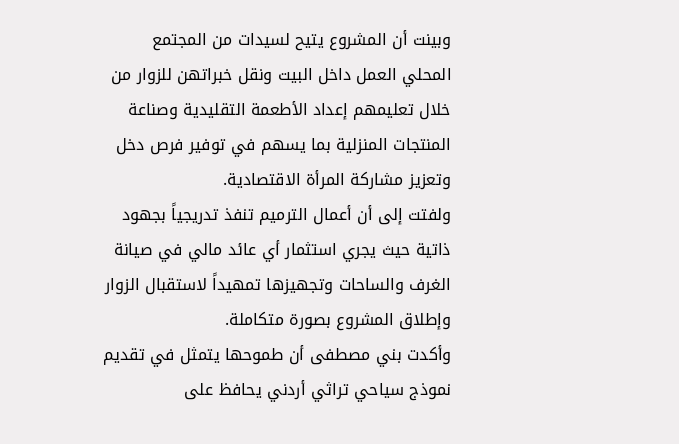وبينت أن المشروع يتيح لسيدات من المجتمع المحلي العمل داخل البيت ونقل خبراتهن للزوار من خلال تعليمهم إعداد الأطعمة التقليدية وصناعة المنتجات المنزلية بما يسهم في توفير فرص دخل وتعزيز مشاركة المرأة الاقتصادية.
ولفتت إلى أن أعمال الترميم تنفذ تدريجياً بجهود ذاتية حيث يجري استثمار أي عائد مالي في صيانة الغرف والساحات وتجهيزها تمهيداً لاستقبال الزوار وإطلاق المشروع بصورة متكاملة.
وأكدت بني مصطفى أن طموحها يتمثل في تقديم نموذج سياحي تراثي أردني يحافظ على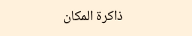ذاكرة المكان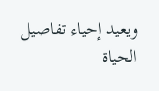ويعيد إحياء تفاصيل الحياة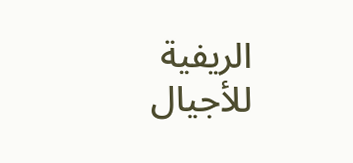الريفية للأجيال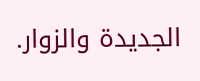الجديدة والزوار.